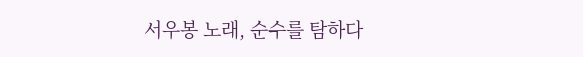서우봉 노래, 순수를 탐하다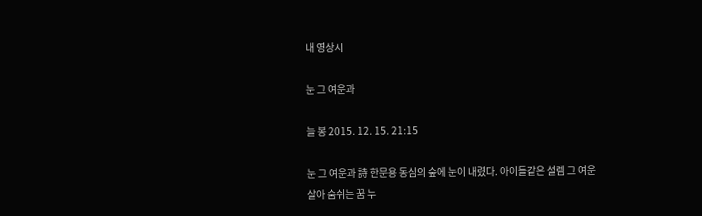내 영상시

눈 그 여운과

늘 봉 2015. 12. 15. 21:15

눈 그 여운과 詩 한문용 동심의 숲에 눈이 내렸다. 아이들같은 설렘 그 여운 살아 숨쉬는 꿈 누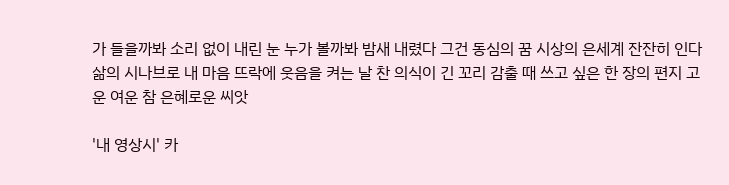가 들을까봐 소리 없이 내린 눈 누가 볼까봐 밤새 내렸다 그건 동심의 꿈 시상의 은세계 잔잔히 인다 삶의 시나브로 내 마음 뜨락에 웃음을 켜는 날 찬 의식이 긴 꼬리 감출 때 쓰고 싶은 한 장의 편지 고운 여운 참 은혜로운 씨앗

'내 영상시' 카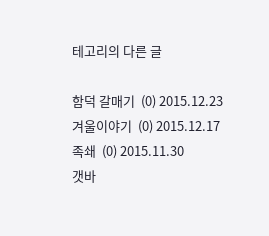테고리의 다른 글

함덕 갈매기  (0) 2015.12.23
겨울이야기  (0) 2015.12.17
족쇄  (0) 2015.11.30
갯바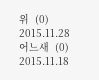위  (0) 2015.11.28
어느새  (0) 2015.11.18